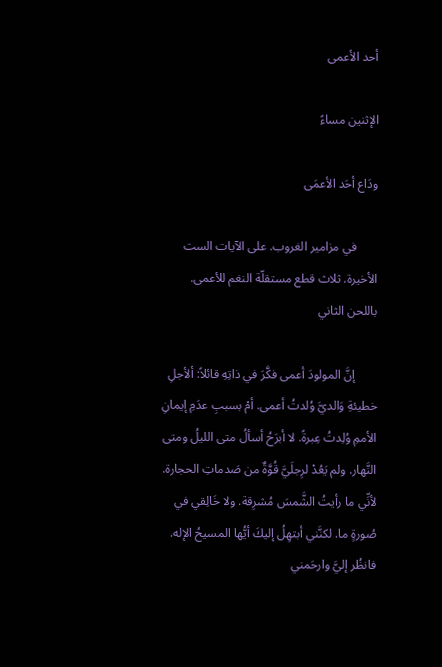أحد الأعمى

الإثنين مساءً

ودَاع أحَد الأعمَى

       في مزامير الغروب. على الآيات الست الأخيرة. ثلاث قطع مستقلّة النغم للأعمى. باللحن الثاني

       إنَّ المولودَ أعمى فكَّرَ في ذاتِهِ قائلاً: ألأجلِ خطيئةِ وَالديَّ وُلدتُ أعمى. أمْ بسببِ عدَمِ إيمانِ الأممِ وُلِدتُ عِبرةً. لا أبرَحُ أسألُ متى الليلُ ومتى النَّهار. ولم يَعُدْ لرِجلَيَّ قُوَّةٌ من صَدماتِ الحجارة. لأنِّي ما رأيتُ الشَّمسَ مُشرِقة. ولا خَالِقي في صُورةٍ ما. لكنَّني أبتهِلُ إليكَ أيُّها المسيحُ الإله. فانظُر إليَّ وارحَمني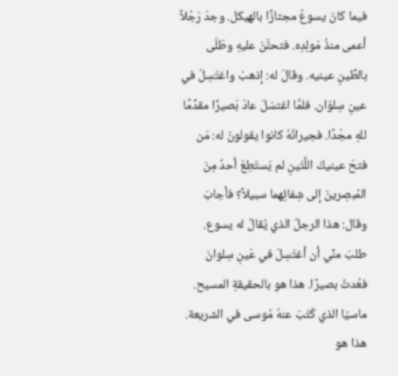فيما كانَ يسوعُ مجتازًا بالهيكل. وجدَ رَجُلاً أعمى منذُ مَولِدِه. فتحنَّنَ عليهِ وطَلَى بالطِّينِ عينيه. وقالَ له: إذهبْ واغتَسِلْ في عينِ سِلوَان. فلمَّا اغتسَلَ عادَ بَصيرًا مقدِّمًا للهِ مجْدًا. فجيرانُهُ كانوا يقولونَ له: مَن فتحَ عينيكَ اللَّتَينِ لم يَستَطِعْ أحدٌ مِنَ المُبصِرينَ إلى شِفائِهما سبيلاً؟ فأجابَ وقال: هذا الرجلُ الذي يُقالُ له يسوع. طلبَ منِّي أن أغتَسِلَ في عَينِ سِلوانَ فعُدتُ بصيرًا. هذا هو بالحقيقةِ المسيح. ماسيّا الذي كَتَبَ عنهُ مُوسى في الشريعة. هذا هو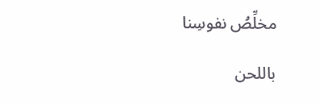مخلِّصُ نفوسِنا

باللحن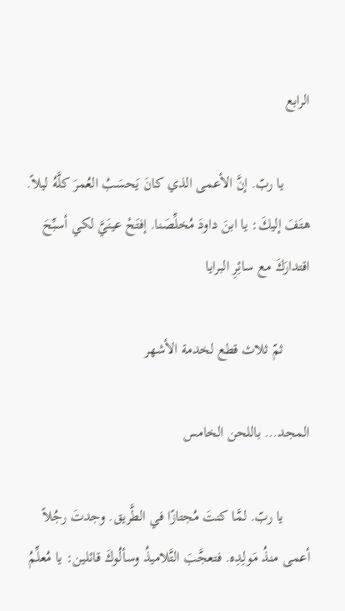الرابع

       يا ربّ. إنَّ الأعمى الذي كانَ يَحسَبُ العُمرَ كلَّهُ ليلاً. هتَفَ إليكَ: يا ابنَ داودَ مُخلِّصَنا. إفتَحْ عينَيَّ لكي أسبِّحَ اقتدارَكَ مع سائِرِ البرايا

       ثمّ ثلاث قطع لخدمة الأشهر

المجد… باللحن الخامس

       يا ربّ. لمَّا كنتَ مُجتازًا في الطَّريق. وجدتَ رجُلاً أعمى منذُ مَولِدِه. فتعجَّبَ التَّلاميذُ وسألُوكَ قائلين: يا مُعلِّمُ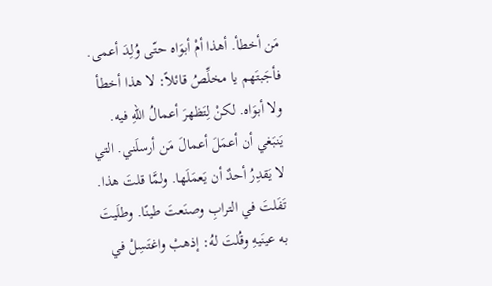مَن أخطأ. أهذا أمْ أبوَاه حتّى وُلِدَ أعمى. فأجَبتَهم يا مخلِّصُ قائلاً: لا هذا أخطأ ولا أبوَاه. لكنْ لِتَظهرَ أعمالُ اللهِ فيه. يَنبَغي أن أعمَلَ أعمالَ مَن أرسلَني. التي لا يَقدِرُ أحدٌ أن يَعمَلَها. ولمَّا قلتَ هذا. تَفَلتَ في الترابِ وصنَعتَ طينًا. وطلَيتَ به عينَيهِ وقُلتَ لهُ: إذهبْ واغتَسِلْ في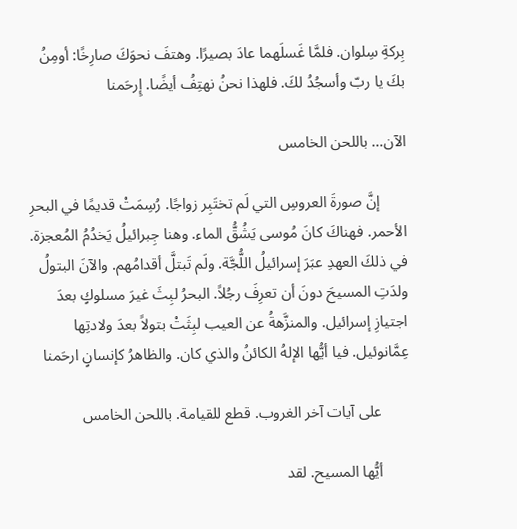بِركةِ سِلوان. فلمَّا غَسلَهما عادَ بصيرًا. وهتفَ نحوَكَ صارِخًا: أومِنُ بكَ يا ربّ وأسجُدُ لكَ. فلهذا نحنُ نهتِفُ أيضًا. إِرحَمنا

الآن… باللحن الخامس

       إنَّ صورةَ العروسِ التي لَم تختَبِر زواجًا. رُسِمَتْ قديمًا في البحرِ الأحمر. فهناكَ كانَ مُوسى يَشُقُّ الماء. وهنا جِبرائيلُ يَخدُمُ المُعجزة. في ذلكَ العهدِ عبَرَ إسرائيلُ اللُّجَّة. ولَم تَبتلَّ أقدامُهم. والآنَ البتولُ ولدَتِ المسيحَ دونَ أن تعرِفَ رجُلاً. البحرُ لبِثَ غيرَ مسلوكٍ بعدَ اجتيازِ إسرائيل. والمنزَّهةُ عن العيب لبِثَتْ بتولاً بعدَ ولادتِها عِمَّانوئيل. فيا أيُّها الإلهُ الكائنُ والذي كان. والظاهرُ كإنسانٍ ارحَمنا

       على آيات آخر الغروب. قطع للقيامة. باللحن الخامس

       أيُّها المسيح. لقد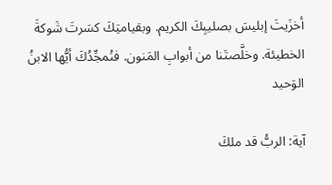أخزَيتَ إبليسَ بصليبِكَ الكريم. وبقيامتِكَ كسَرتَ شَوكةَ الخطيئة. وخلَّصتَنا من أبوابِ المَنون. فنُمجِّدُكَ أيُّها الابنُ الوَحيد

آية: الربُّ قد ملكَ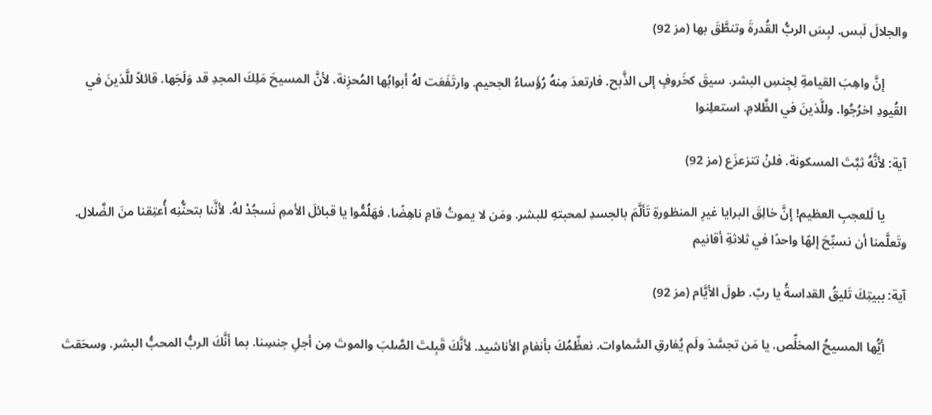والجلالَ لَبس. لبِسَ الربُّ القُدرةَ وتنطَّقَ بها (مز 92)

       إنَّ واهِبَ القيامةِ لِجِنسِ البشر. سيقَ كخَروفٍ إلى الذَّبح. فارتعدَ مِنهُ رُؤَساءُ الجحيم. وارتَفَعَت لهُ أبوابُها المُحزِنة. لأنَّ المسيحَ مَلِكَ المجدِ قد وَلَجَها. قائلاً للَّذينَ في القُيودِ اخرُجُوا. وللَّذينَ في الظَّلامِ. استعلِنوا

آية: لأنَّهُ ثبَّتَ المسكونة. فلنْ تتزعزَع (مز 92)

       يا لَلعجبِ العظيم! إنَّ خالِقَ البرايا غيرِ المنظورةِ تَألَّمَ بالجسدِ لمحبتهِ للبشر. ومَن لا يموتُ قامِ ناهِضًا. فهَلُمُّوا يا قبائلَ الأممِ نَسجُدْ لهُ. لأنَّنا بتحنُّنِه أُعتِقنا منَ الضَّلال. وتَعلَّمنا أن نسبِّحَ إلهًا واحدًا في ثلاثةِ أقانيم

آية: ببيتِكَ تَليقُ القداسةُ يا ربّ. طولَ الأيَّام (مز 92)

       أيُّها المسيحُ المخلِّص. يا مَن تجسَّدَ ولَم يُفارقِ السَّماوات. نعظِّمُكَ بأنغامِ الأناشيد. لأنَّكَ قَبِلتَ الصَّلبَ والموتَ مِن أجلِ جنسِنا. بما أنَّكَ الربُّ المحبُّ البشر. وسحَقتَ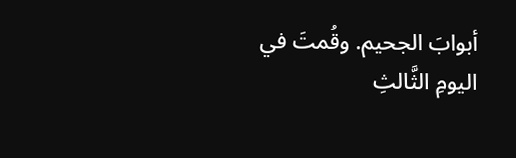أبوابَ الجحيم. وقُمتَ في اليومِ الثَّالثِ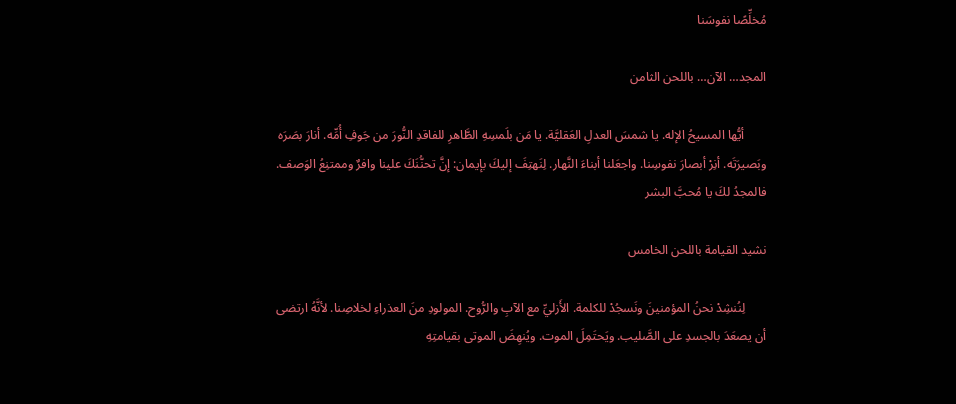مُخلِّصًا نفوسَنا

المجد… الآن… باللحن الثامن

       أيُّها المسيحُ الإله. يا شمسَ العدلِ العَقليَّة. يا مَن بلَمسِهِ الطَّاهرِ للفاقدِ النُّورَ من جَوفِ أُمِّه. أنارَ بصَرَه وبَصيرَتَه. أنِرْ أبصارَ نفوسِنا. واجعَلنا أبناءَ النَّهار. لِنَهتِفَ إليكَ بإيمان: إنَّ تحنُّنَكَ علينا وافرٌ وممتنِعُ الوَصف. فالمجدُ لكَ يا مُحبَّ البشر

نشيد القيامة باللحن الخامس

       لِنُنشِدْ نحنُ المؤمنينَ ونَسجُدْ للكلمة. الأَزليِّ مع الآبِ والرُّوح. المولودِ منَ العذراءِ لخلاصِنا. لأنَّهُ ارتضى أن يصعَدَ بالجسدِ على الصَّليب. ويَحتَمِلَ الموت. ويُنهِضَ الموتى بقيامتِهِ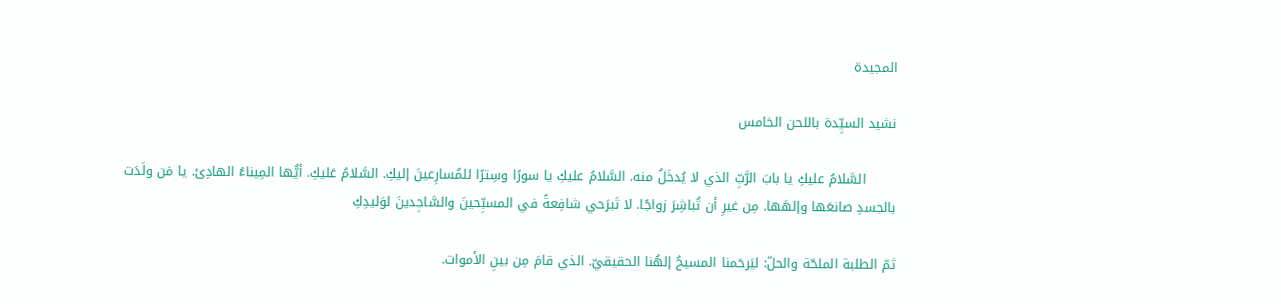المجيدة

نشيد السيِّدة باللحن الخامس

       السَّلامُ عليكِ يا بابَ الرَّبِّ الذي لا يُدخَلُ منه. السَّلامُ عليكِ يا سورًا وسِترًا للمُسارِعينَ إليكِ. السَّلامُ عَليكِ. أيُّها المِيناءُ الهادِئ. يا مَن ولَدَت بالجسدِ صانعَها وإلهَها. مِن غيرِ أن تُباشِرَ زواجًا. لا تَبرَحي شافِعةً في المسبِّحينَ والسَّاجِدينَ لوَليدِكِ

ثمّ الطلبة الملحّة والحلّ: ليَرحَمنا المسيحُ إلهُنا الحقيقيّ. الذي قامَ مِن بينِ الأموات.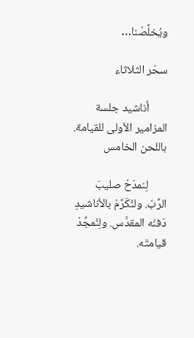ويُخلِّصْنا…

سحَر الثلاثاء

       أناشيد جلسة المزامير الأولى للقيامة. باللحن الخامس

       لِنمدَحْ صليبَ الرَّبّ. ولنُكَرِّمْ بالأناشيدِ دَفنَه المقدَّس. ولِنُمجِّدْ قيامتَه.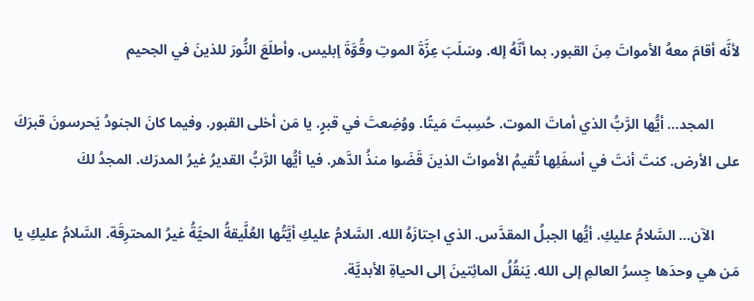لأنَّه أقامَ معهُ الأمواتَ مِنَ القبور. بما أنَّهُ إله. وسَلَبَ عِزَّةَ الموتِ وقُوَّةَ إبليس. وأطلَعَ النُّورَ للذينَ في الجحيم

       المجد… أيُّها الرَّبُّ الذي أماتَ الموت. حُسِبتَ مَيتًا. ووُضِعتَ في قبرٍ. يا مَن أخلى القبور. وفيما كانَ الجنودُ يَحرسونَ قبرَكَ على الأرض. كنتَ أنتَ في أسفَلِها تُقيمُ الأمواتَ الذينَ قَضَوا منذُ الدَّهر. فيا أيُّها الرَّبُّ القديرُ غيرُ المدرَك. المجدُ لكَ

       الآن… السَّلامُ عليكِ. أيُّها الجبلُ المقدَّس. الذي اجتازَهُ الله. السَّلامُ عليكِ أيَّتُها العُلَّيقةُ الحيَّةُ غيرُ المحترِقَة. السَّلامُ عليكِ يا مَن هي وحدَها جِسرُ العالمِ إلى الله. يَنقُلُ المائِتينَ إلى الحياةِ الأبديَّة.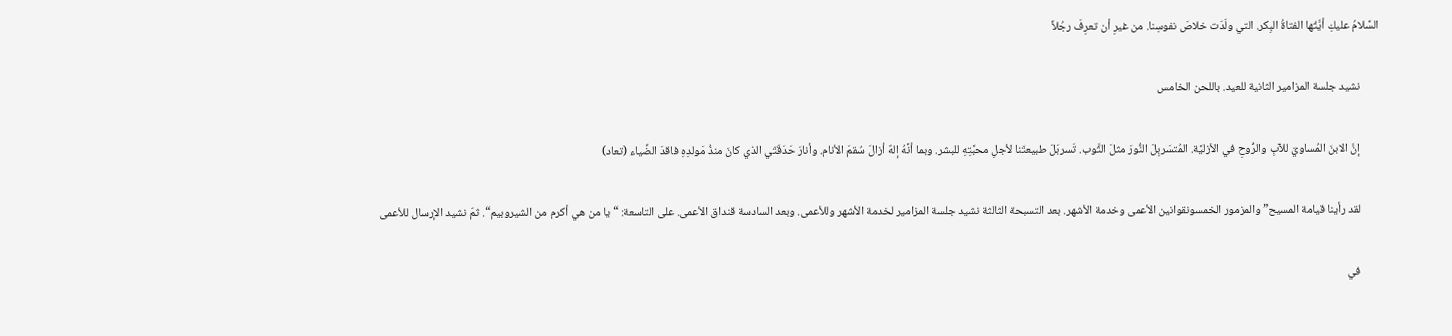السَّلامُ عليكِ أيَّتُها الفتاةُ البِكر. التي ولَدَت خلاصَ نفوسِنا. من غيرِ أن تعرِفَ رجُلاً

       نشيد جلسة المزامير الثانية للعيد. باللحن الخامس

       إنَّ الابنَ المُساويَ للآبِ والرُّوحِ في الأزليَّة. المُتسَربِلَ النُّورَ مثلَ الثَّوب. تَسربَلَ طبيعتَنا لأجلِ محبَّتِهِ للبشر. وبما أنَّهُ إلهٌ أزالَ سُقمَ الأنام. وأنارَ حَدَقَتَي الذي كانَ منذُ مَولدِهِ فاقدَ الضِّياء (تعاد)

       لقد رأينا قيامة المسيح” والمزمور الخمسونقوانين الأعمى وخدمة الأشهر. بعد التسبحة الثالثة نشيد جلسة المزامير لخدمة الأشهر وللأعمى. وبعد السادسة قنداق الأعمى. على التاسعة: “يا من هي أكرم من الشيروبيم“. ثمّ نشيد الإرسال للأعمى

       في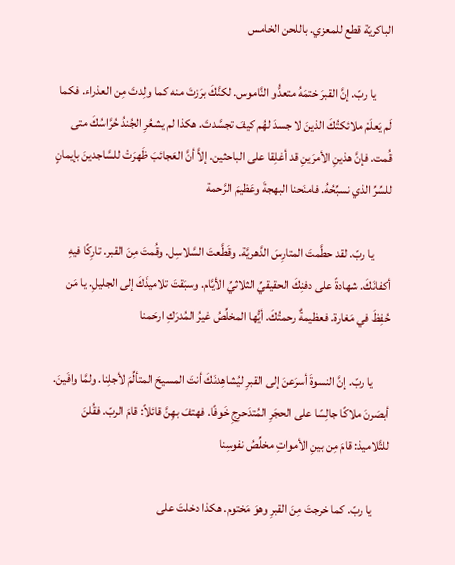الباكريّة قطع للمعزي. باللحن الخامس

       يا ربّ. إنَّ القبرَ ختمَهُ متعدُّو النَّاموس. لكنَّكَ برَزتَ منه كما ولِدتَ مِن العذراء. فكما لَم يَعلَمْ ملائكتُكَ الذينَ لا جسدَ لهُم كيفَ تجسَّدتَ. هكذا لم يشعُرِ الجُندُ حُرَّاسُكَ متى قُمت. فإنَّ هذينِ الأمرَينِ قد أغلِقا على الباحثين. إلاَّ أنَّ العَجائبَ ظَهرَتْ للسَّاجدينَ بإيمانٍ للسِّرِّ الذي نسبِّحُهُ. فامنَحنا البهجةَ وعَظيمَ الرَّحمة

       يا ربّ. لقد حطَّمتَ المتارِسَ الدَّهريَّة. وقَطَّعتَ السَّلاسِل. وقُمتَ مِنَ القبر. تارِكًا فيهِ أكفانَكَ. شهادةً على دفنِكَ الحقيقيِّ الثلاثيِّ الأيَّام. وسبَقتَ تلاميذَكَ إلى الجليلِ. يا مَن حُفِظَ في مَغارة. فعظيمةٌ رحمتُكَ. أيُّها المخلِّصُ غيرُ المُدرَكِ ارحَمنا

       يا ربّ. إنَّ النسوةَ أسرَعنَ إلى القبرِ ليُشاهِدنَكَ أنتَ المسيحَ المتألِّمَ لأجلِنا. ولمَّا وافَينَ. أبصَرنَ ملاكًا جالِسًا على الحجَرِ المُتدَحرِجِ خَوفًا. فهتفَ بهِنَّ قائلاً: قامَ الربّ. فقُلنَ للتَّلاميذ: قامَ مِن بينِ الأمواتِ مخلِّصُ نفوسِنا

       يا ربّ. كما خرجتَ مِنَ القبرِ وهوَ مَختوم. هكذا دخلتَ على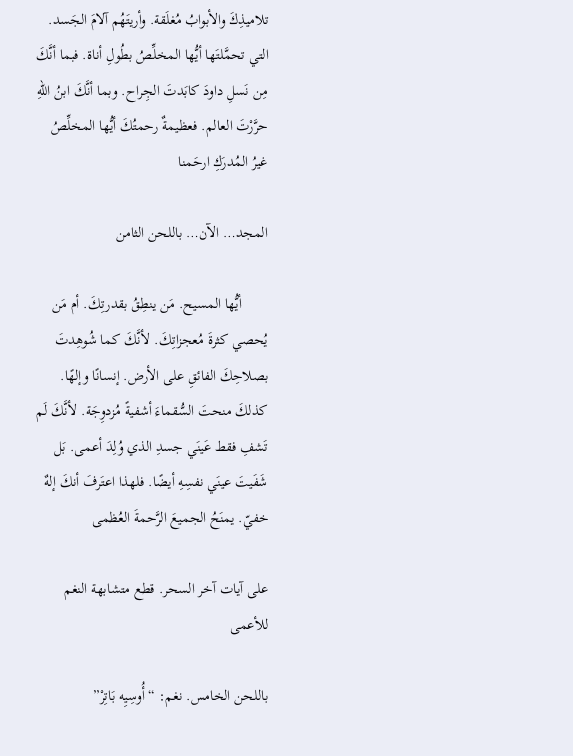تلاميذِكَ والأبوابُ مُغلَقة. وأريتَهُم آلامَ الجَسد. التي تحمَّلتَها أيُّها المخلِّصُ بطُولِ أناة. فبما أنَّكَ مِن نَسلِ داودَ كابَدتَ الجِراح. وبما أنَّكَ ابنُ اللهِ حرَّرْتَ العالم. فعظيمةٌ رحمتُكَ أيُّها المخلِّصُ غيرُ المُدرَكِ ارحَمنا

المجد… الآن… باللحن الثامن

       أيُّها المسيح. مَن ينطِقُ بقدرتِكَ. أم مَن يُحصي كثرةَ مُعجزاتِكَ. لأنَّكَ كما شُوهِدتَ بصلاحِكَ الفائقِ على الأرض. إنسانًا وإلهًا. كذلكَ منحتَ السُّقماءَ أشفيةً مُزدوِجَة. لأنَّكَ لَم تَشفِ فقط عَينَي جسدِ الذي وُلِدَ أعمى. بَل شَفَيتَ عينَي نفسِهِ أيضًا. فلهذا اعتَرفَ أنكَ إلهٌ خفيّ. يمنَحُ الجميعَ الرَّحمةَ العُظمى

على آيات آخر السحر. قطع متشابهة النغم للأعمى

باللحن الخامس. نغم: “أُوسِيِه بَاتِرْ”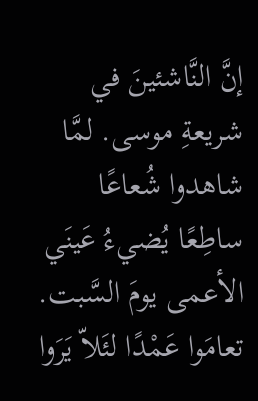إنَّ النَّاشئينَ في شريعةِ موسى. لمَّا شاهدوا شُعاعًا ساطِعًا يُضيءُ عَينَي الأعمى يومَ السَّبت. تعامَوا عَمْدًا لئَلاّ يَرَوا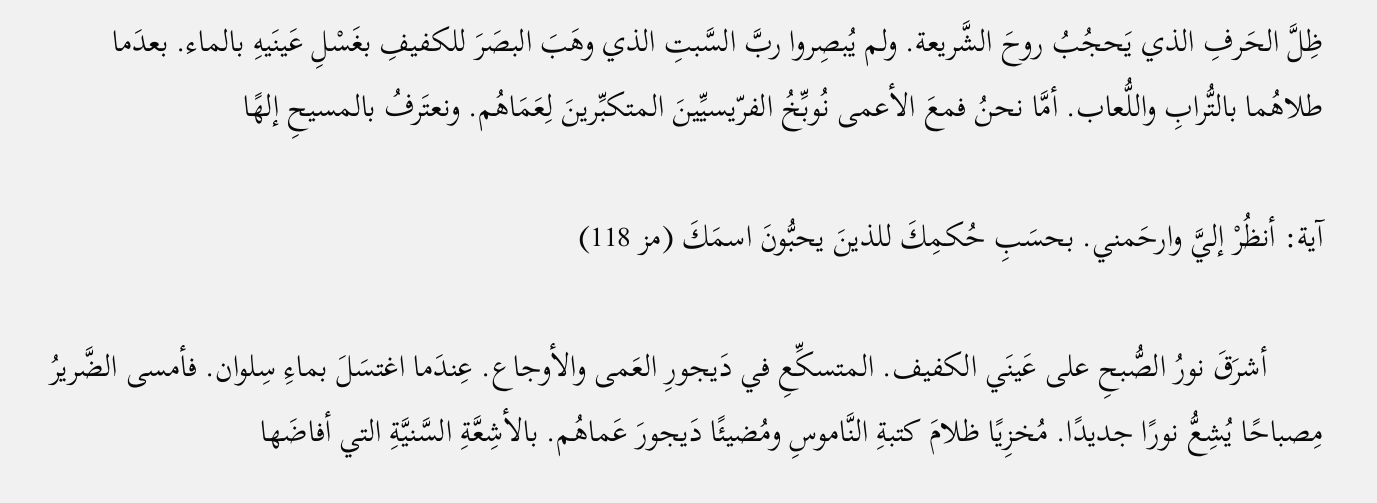ظِلَّ الحَرفِ الذي يَحجُبُ روحَ الشَّريعة. ولم يُبصِروا ربَّ السَّبتِ الذي وهَبَ البصَرَ للكفيفِ بغَسْلِ عَينَيهِ بالماء. بعدَما طلاهُما بالتُّرابِ واللُّعاب. أمَّا نحنُ فمعَ الأعمى نُوبِّخُ الفرّيسيِّينَ المتكبِّرينَ لِعَمَاهُم. ونعتَرفُ بالمسيحِ إلهًا

آية: أنظُرْ إليَّ وارحَمني. بحسَبِ حُكمِكَ للذينَ يحبُّونَ اسمَكَ (مز 118)

       أشرَقَ نورُ الصُّبحِ على عَينَي الكفيف. المتسكِّعِ في دَيجورِ العَمى والأوجاع. عِندَما اغتسَلَ بماءِ سِلوان. فأمسى الضَّريرُ مِصباحًا يُشِعُّ نورًا جديدًا. مُخزِيًا ظلامَ كتبةِ النَّاموسِ ومُضيئًا دَيجورَ عَماهُم. بالأشِعَّةِ السَّنيَّةِ التي أفاضَها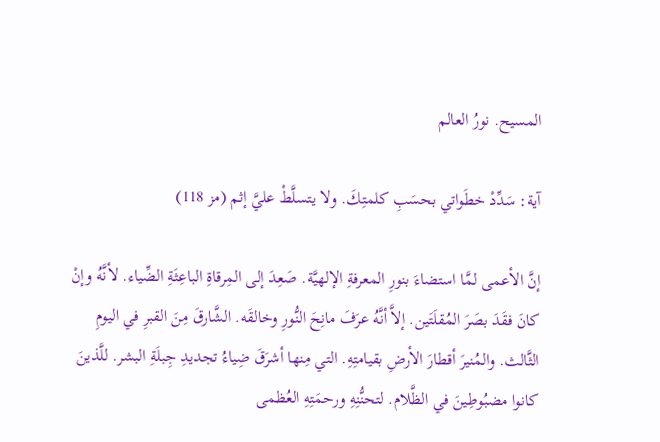المسيح. نورُ العالم

آية: سَدِّدْ خطَواتي بحسَبِ كلمتِكَ. ولا يتسلَّطْ عليَّ إثم (مز 118)

إنَّ الأعمى لمَّا استضاءَ بنورِ المعرفةِ الإلهيَّة. صَعِدَ إلى المِرقاةِ الباعِثَةِ الضِّياء. لأنَّهُ وإنْ كانَ فقَدَ بصَرَ المُقلَتَين. إلاَّ أنَّهُ عرَفَ مانِحَ النُّورِ وخالقَه. الشَّارقَ مِنَ القبرِ في اليومِ الثَّالث. والمُنيرَ أقطارَ الأرضِ بقيامتِهِ. التي مِنها أشرَقَ ضِياءُ تجديدِ جِبلَةِ البشر. للَّذينَ كانوا مضبُوطِينَ في الظَّلام. لتحنُّنِهِ ورحمَتِهِ العُظمى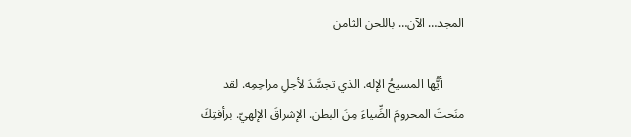المجد… الآن… باللحن الثامن

       أيُّها المسيحُ الإله. الذي تجسَّدَ لأجلِ مراحِمِه. لقد منَحتَ المحرومَ الضِّياءَ مِنَ البطن. الإشراقَ الإلهيّ. برأفتِكَ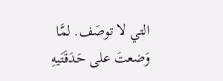التي لا توصَف. لمَّا وَضعتَ على حَدَقَتَيهِ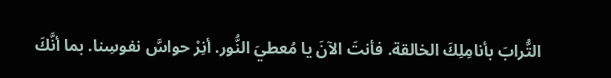التُّرابَ بأنامِلِكَ الخالقة. فأنتَ الآنَ يا مُعطيَ النُّور. أنِرْ حواسَّ نفوسِنا. بما أنَّكَ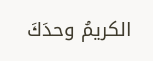الكريمُ وحدَكَ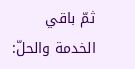ثمّ باقي الخدمة والحلّ: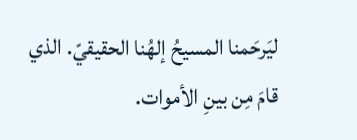ليَرحَمنا المسيحُ إلهُنا الحقيقيّ. الذي قامَ مِن بينِ الأموات.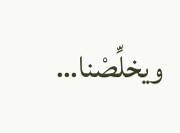ويخلِّصْنا…